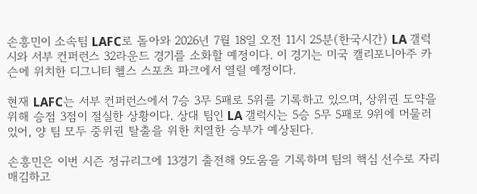손흥민이 소속팀 LAFC로 돌아와 2026년 7월 18일 오전 11시 25분(한국시간) LA 갤럭시와 서부 컨퍼런스 32라운드 경기를 소화할 예정이다. 이 경기는 미국 캘리포니아주 카슨에 위치한 디그니티 헬스 스포츠 파크에서 열릴 예정이다.

현재 LAFC는 서부 컨퍼런스에서 7승 3무 5패로 5위를 기록하고 있으며, 상위권 도약을 위해 승점 3점이 절실한 상황이다. 상대 팀인 LA 갤럭시는 5승 5무 5패로 9위에 머물러 있어, 양 팀 모두 중위권 탈출을 위한 치열한 승부가 예상된다.

손흥민은 이번 시즌 정규리그에 13경기 출전해 9도움을 기록하며 팀의 핵심 선수로 자리매김하고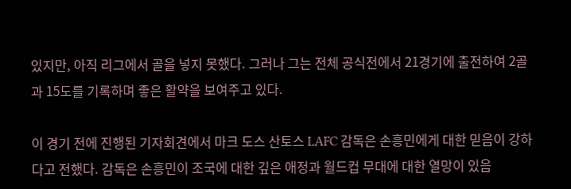있지만, 아직 리그에서 골을 넣지 못했다. 그러나 그는 전체 공식전에서 21경기에 출전하여 2골과 15도를 기록하며 좋은 활약을 보여주고 있다.

이 경기 전에 진행된 기자회견에서 마크 도스 산토스 LAFC 감독은 손흥민에게 대한 믿음이 강하다고 전했다. 감독은 손흥민이 조국에 대한 깊은 애정과 월드컵 무대에 대한 열망이 있음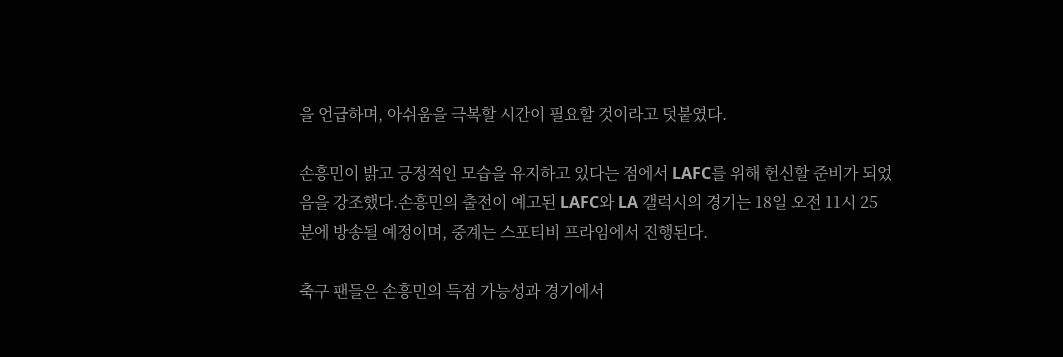을 언급하며, 아쉬움을 극복할 시간이 필요할 것이라고 덧붙였다.

손흥민이 밝고 긍정적인 모습을 유지하고 있다는 점에서 LAFC를 위해 헌신할 준비가 되었음을 강조했다.손흥민의 출전이 예고된 LAFC와 LA 갤럭시의 경기는 18일 오전 11시 25분에 방송될 예정이며, 중계는 스포티비 프라임에서 진행된다.

축구 팬들은 손흥민의 득점 가능성과 경기에서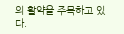의 활약을 주목하고 있다.